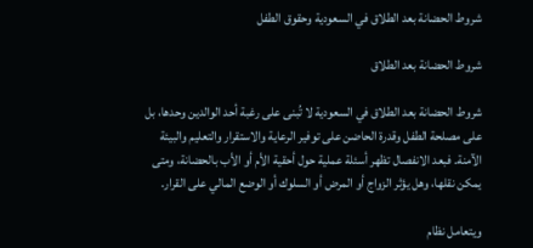شروط الحضانة بعد الطلاق في السعودية وحقوق الطفل

شروط الحضانة بعد الطلاق

شروط الحضانة بعد الطلاق في السعودية لا تُبنى على رغبة أحد الوالدين وحدها، بل على مصلحة الطفل وقدرة الحاضن على توفير الرعاية والاستقرار والتعليم والبيئة الآمنة. فبعد الانفصال تظهر أسئلة عملية حول أحقية الأم أو الأب بالحضانة، ومتى يمكن نقلها، وهل يؤثر الزواج أو المرض أو السلوك أو الوضع المالي على القرار.

ويتعامل نظام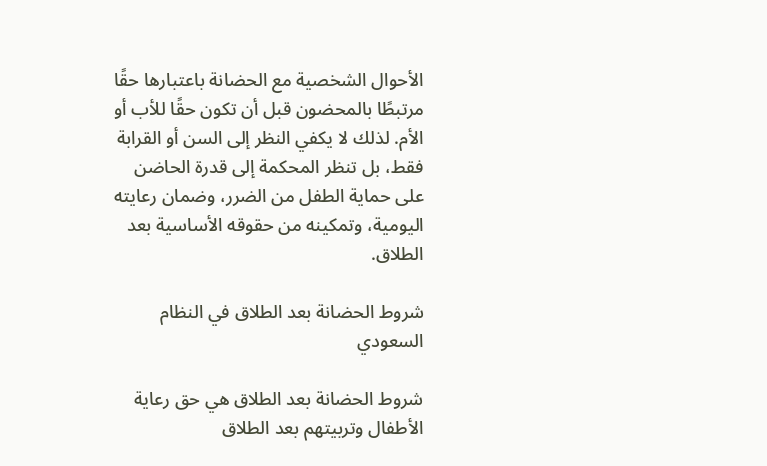الأحوال الشخصية مع الحضانة باعتبارها حقًا مرتبطًا بالمحضون قبل أن تكون حقًا للأب أو الأم. لذلك لا يكفي النظر إلى السن أو القرابة فقط، بل تنظر المحكمة إلى قدرة الحاضن على حماية الطفل من الضرر، وضمان رعايته اليومية، وتمكينه من حقوقه الأساسية بعد الطلاق.

شروط الحضانة بعد الطلاق في النظام السعودي

شروط الحضانة بعد الطلاق هي حق رعاية الأطفال وتربيتهم بعد الطلاق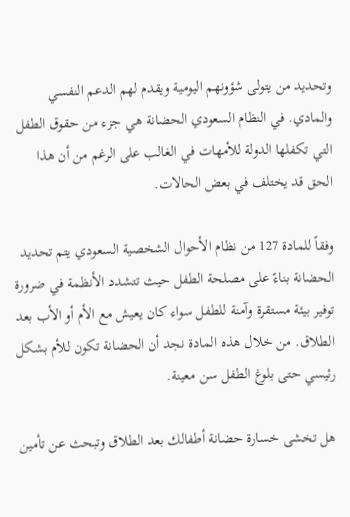وتحديد من يتولى شؤونهم اليومية ويقدم لهم الدعم النفسي والمادي. في النظام السعودي الحضانة هي جزء من حقوق الطفل التي تكفلها الدولة للأمهات في الغالب على الرغم من أن هذا الحق قد يختلف في بعض الحالات.

وفقاً للمادة 127 من نظام الأحوال الشخصية السعودي يتم تحديد الحضانة بناءً على مصلحة الطفل حيث تتشدد الأنظمة في ضرورة توفير بيئة مستقرة وآمنة للطفل سواء كان يعيش مع الأم أو الأب بعد الطلاق. من خلال هذه المادة نجد أن الحضانة تكون للأم بشكل رئيسي حتى بلوغ الطفل سن معينة.

هل تخشى خسارة حضانة أطفالك بعد الطلاق وتبحث عن تأمين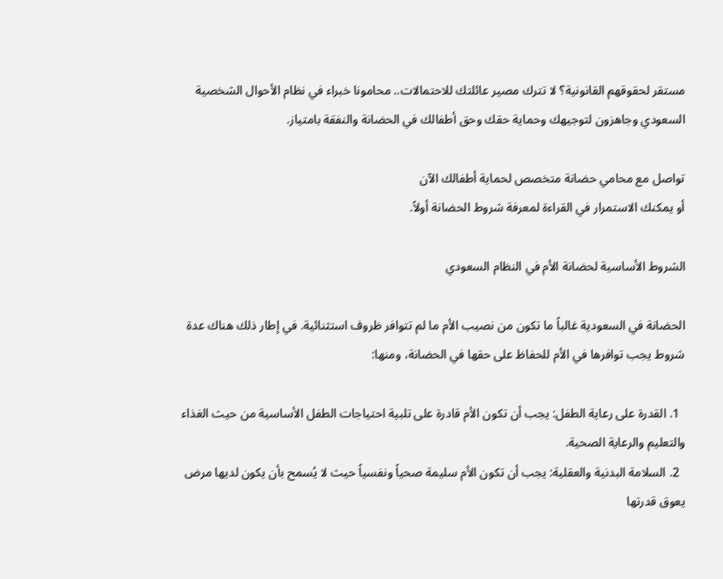مستقر لحقوقهم القانونية؟ لا تترك مصير عائلتك للاحتمالات.. محامونا خبراء في نظام الأحوال الشخصية السعودي وجاهزون لتوجيهك وحماية حقك وحق أطفالك في الحضانة والنفقة بامتياز.

تواصل مع محامي حضانة متخصص لحماية أطفالك الآن
أو يمكنك الاستمرار في القراءة لمعرفة شروط الحضانة أولاً.

الشروط الأساسية لحضانة الأم في النظام السعودي

الحضانة في السعودية غالباً ما تكون من نصيب الأم ما لم تتوافر ظروف استثنائية. في إطار ذلك هناك عدة شروط يجب توافرها في الأم للحفاظ على حقها في الحضانة، ومنها:

  1. القدرة على رعاية الطفل: يجب أن تكون الأم قادرة على تلبية احتياجات الطفل الأساسية من حيث الغذاء والتعليم والرعاية الصحية.
  2. السلامة البدنية والعقلية: يجب أن تكون الأم سليمة صحياً ونفسياً حيث لا يُسمح بأن يكون لديها مرض يعوق قدرتها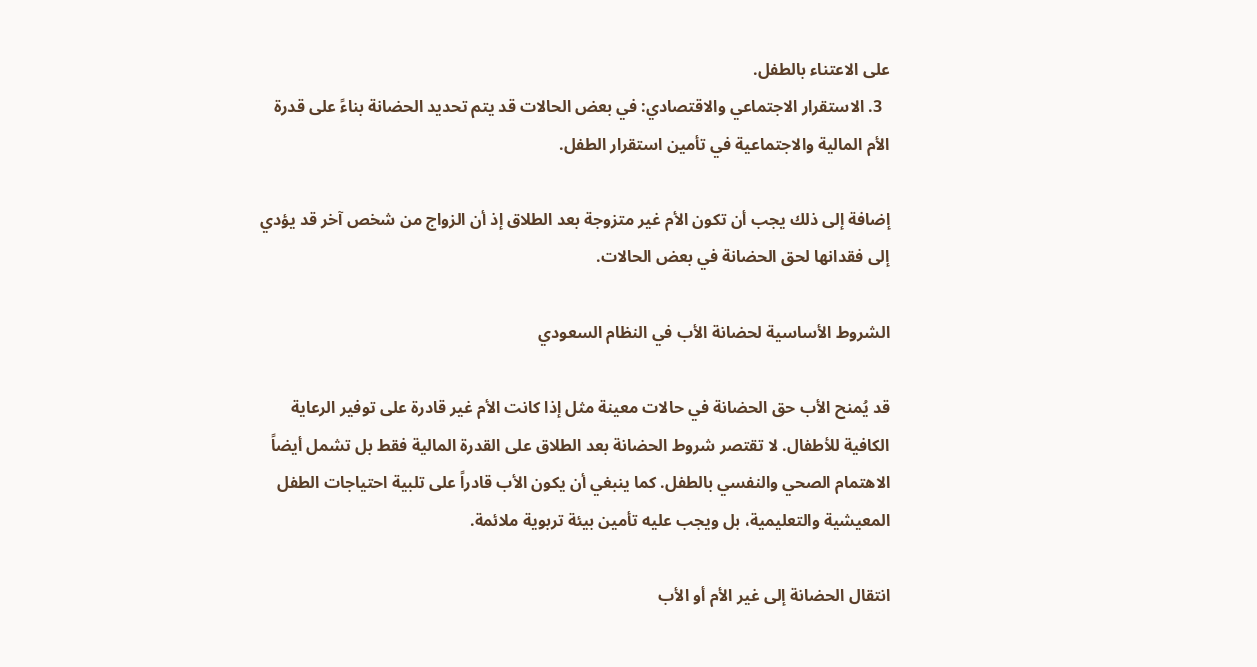على الاعتناء بالطفل.
  3. الاستقرار الاجتماعي والاقتصادي: في بعض الحالات قد يتم تحديد الحضانة بناءً على قدرة الأم المالية والاجتماعية في تأمين استقرار الطفل.

إضافة إلى ذلك يجب أن تكون الأم غير متزوجة بعد الطلاق إذ أن الزواج من شخص آخر قد يؤدي إلى فقدانها لحق الحضانة في بعض الحالات.

الشروط الأساسية لحضانة الأب في النظام السعودي

قد يُمنح الأب حق الحضانة في حالات معينة مثل إذا كانت الأم غير قادرة على توفير الرعاية الكافية للأطفال. لا تقتصر شروط الحضانة بعد الطلاق على القدرة المالية فقط بل تشمل أيضاً الاهتمام الصحي والنفسي بالطفل. كما ينبغي أن يكون الأب قادراً على تلبية احتياجات الطفل المعيشية والتعليمية، بل ويجب عليه تأمين بيئة تربوية ملائمة.

انتقال الحضانة إلى غير الأم أو الأب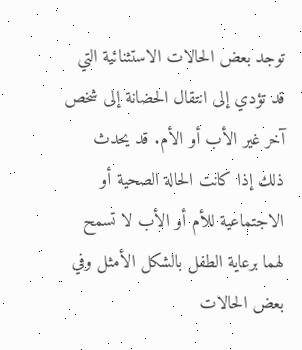توجد بعض الحالات الاستثنائية التي قد تؤدي إلى انتقال الحضانة إلى شخص آخر غير الأب أو الأم. قد يحدث ذلك إذا كانت الحالة الصحية أو الاجتماعية للأم أو الأب لا تسمح لهما برعاية الطفل بالشكل الأمثل وفي بعض الحالات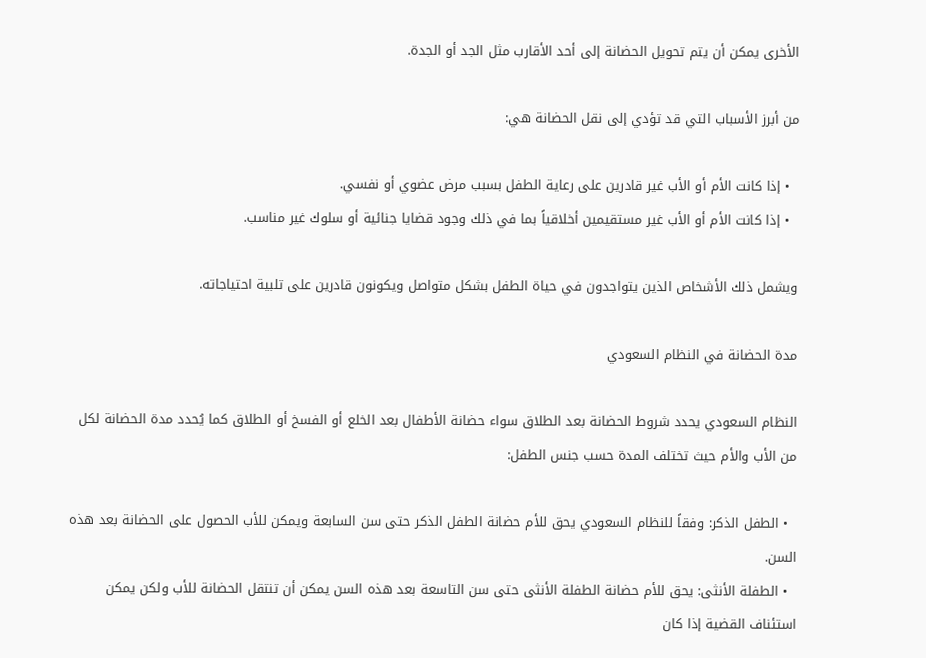الأخرى يمكن أن يتم تحويل الحضانة إلى أحد الأقارب مثل الجد أو الجدة.

من أبرز الأسباب التي قد تؤدي إلى نقل الحضانة هي:

  • إذا كانت الأم أو الأب غير قادرين على رعاية الطفل بسبب مرض عضوي أو نفسي.
  • إذا كانت الأم أو الأب غير مستقيمين أخلاقياً بما في ذلك وجود قضايا جنائية أو سلوك غير مناسب.

ويشمل ذلك الأشخاص الذين يتواجدون في حياة الطفل بشكل متواصل ويكونون قادرين على تلبية احتياجاته.

مدة الحضانة في النظام السعودي

النظام السعودي يحدد شروط الحضانة بعد الطلاق سواء حضانة الأطفال بعد الخلع أو الفسخ أو الطلاق كما يُحدد مدة الحضانة لكل من الأب والأم حيث تختلف المدة حسب جنس الطفل:

  • الطفل الذكر: وفقاً للنظام السعودي يحق للأم حضانة الطفل الذكر حتى سن السابعة ويمكن للأب الحصول على الحضانة بعد هذه السن.
  • الطفلة الأنثى: يحق للأم حضانة الطفلة الأنثى حتى سن التاسعة بعد هذه السن يمكن أن تنتقل الحضانة للأب ولكن يمكن استئناف القضية إذا كان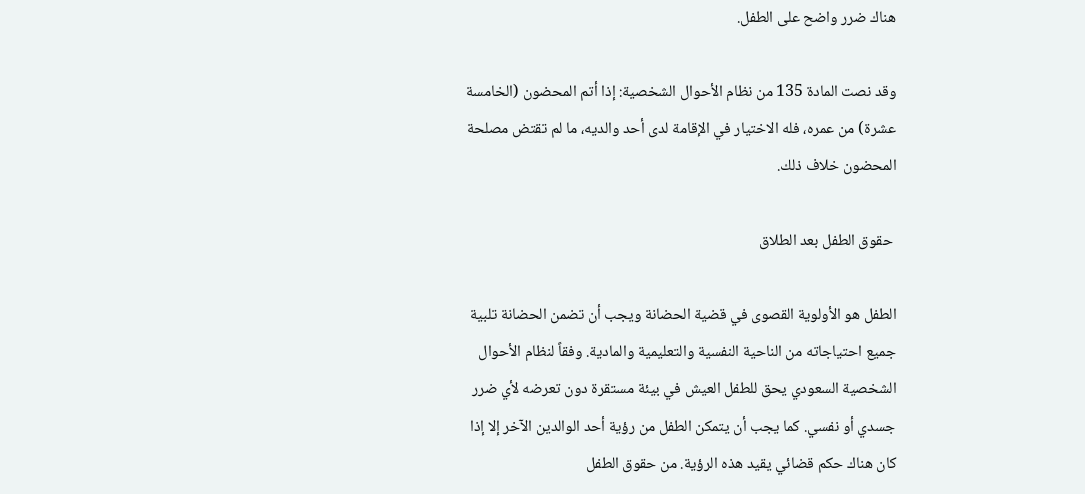هناك ضرر واضح على الطفل.

وقد نصت المادة 135 من نظام الأحوال الشخصية: إذا أتم المحضون (الخامسة عشرة) من عمره، فله الاختيار في الإقامة لدى أحد والديه، ما لم تقتض مصلحة المحضون خلاف ذلك.

 حقوق الطفل بعد الطلاق

الطفل هو الأولوية القصوى في قضية الحضانة ويجب أن تضمن الحضانة تلبية جميع احتياجاته من الناحية النفسية والتعليمية والمادية. وفقاً لنظام الأحوال الشخصية السعودي يحق للطفل العيش في بيئة مستقرة دون تعرضه لأي ضرر جسدي أو نفسي. كما يجب أن يتمكن الطفل من رؤية أحد الوالدين الآخر إلا إذا كان هناك حكم قضائي يقيد هذه الرؤية. من حقوق الطفل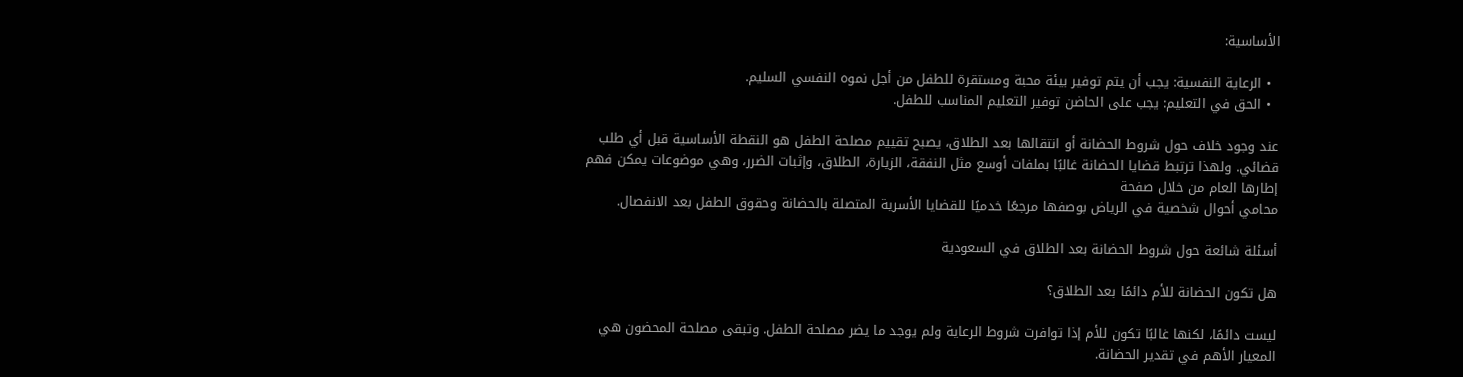الأساسية:

  • الرعاية النفسية: يجب أن يتم توفير بيئة محبة ومستقرة للطفل من أجل نموه النفسي السليم.
  • الحق في التعليم: يجب على الحاضن توفير التعليم المناسب للطفل.

عند وجود خلاف حول شروط الحضانة أو انتقالها بعد الطلاق، يصبح تقييم مصلحة الطفل هو النقطة الأساسية قبل أي طلب قضائي. ولهذا ترتبط قضايا الحضانة غالبًا بملفات أوسع مثل النفقة، الزيارة، الطلاق، وإثبات الضرر، وهي موضوعات يمكن فهم إطارها العام من خلال صفحة
محامي أحوال شخصية في الرياض بوصفها مرجعًا خدميًا للقضايا الأسرية المتصلة بالحضانة وحقوق الطفل بعد الانفصال.

أسئلة شائعة حول شروط الحضانة بعد الطلاق في السعودية

هل تكون الحضانة للأم دائمًا بعد الطلاق؟

ليست دائمًا، لكنها غالبًا تكون للأم إذا توافرت شروط الرعاية ولم يوجد ما يضر مصلحة الطفل. وتبقى مصلحة المحضون هي المعيار الأهم في تقدير الحضانة.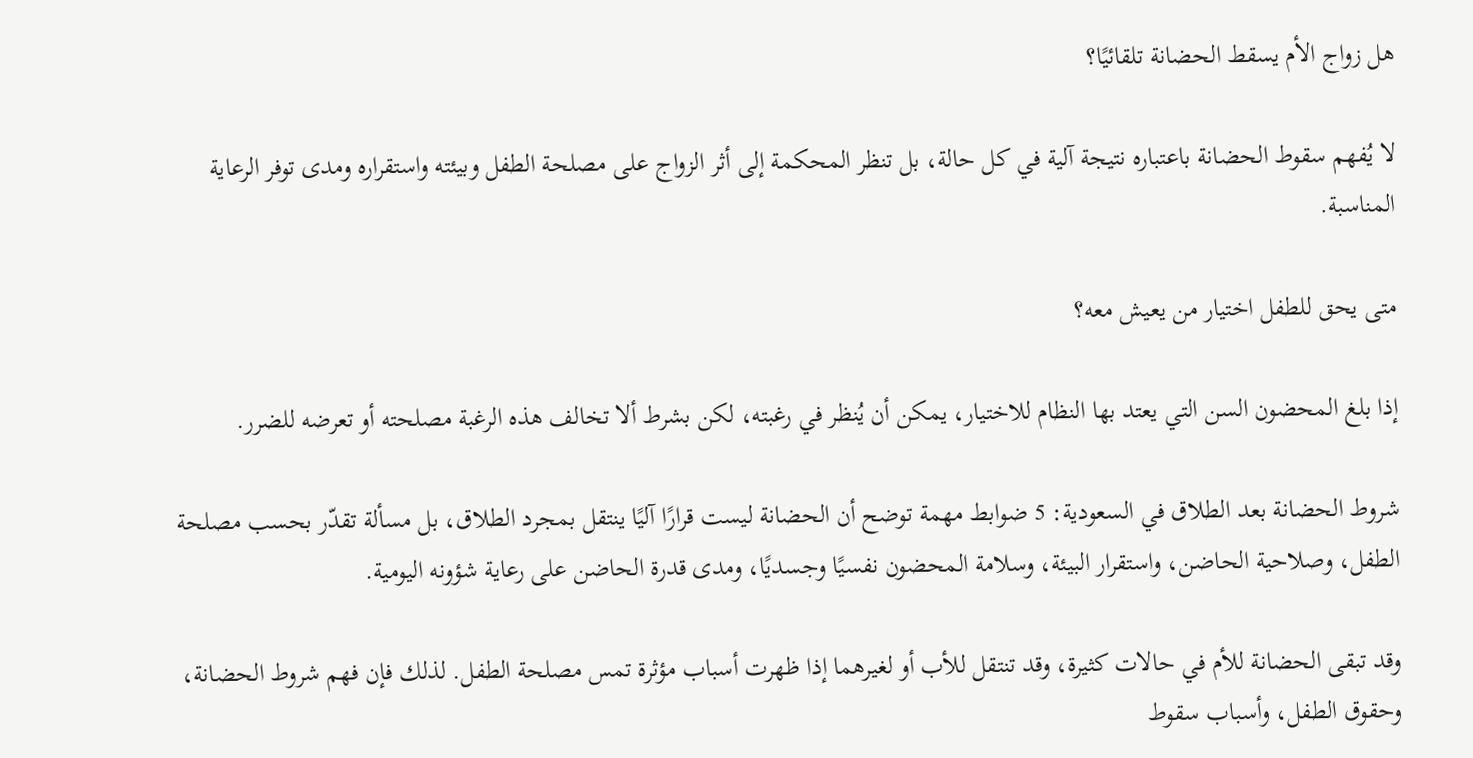هل زواج الأم يسقط الحضانة تلقائيًا؟

لا يُفهم سقوط الحضانة باعتباره نتيجة آلية في كل حالة، بل تنظر المحكمة إلى أثر الزواج على مصلحة الطفل وبيئته واستقراره ومدى توفر الرعاية المناسبة.

متى يحق للطفل اختيار من يعيش معه؟

إذا بلغ المحضون السن التي يعتد بها النظام للاختيار، يمكن أن يُنظر في رغبته، لكن بشرط ألا تخالف هذه الرغبة مصلحته أو تعرضه للضرر.

شروط الحضانة بعد الطلاق في السعودية: 5 ضوابط مهمة توضح أن الحضانة ليست قرارًا آليًا ينتقل بمجرد الطلاق، بل مسألة تقدّر بحسب مصلحة الطفل، وصلاحية الحاضن، واستقرار البيئة، وسلامة المحضون نفسيًا وجسديًا، ومدى قدرة الحاضن على رعاية شؤونه اليومية.

وقد تبقى الحضانة للأم في حالات كثيرة، وقد تنتقل للأب أو لغيرهما إذا ظهرت أسباب مؤثرة تمس مصلحة الطفل. لذلك فإن فهم شروط الحضانة، وحقوق الطفل، وأسباب سقوط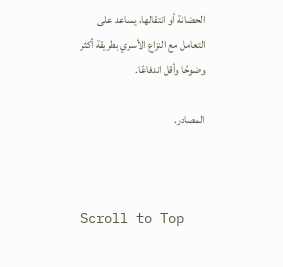الحضانة أو انتقالها، يساعد على التعامل مع النزاع الأسري بطريقة أكثر وضوحًا وأقل اندفاعًا.

المصادر.



Scroll to Top